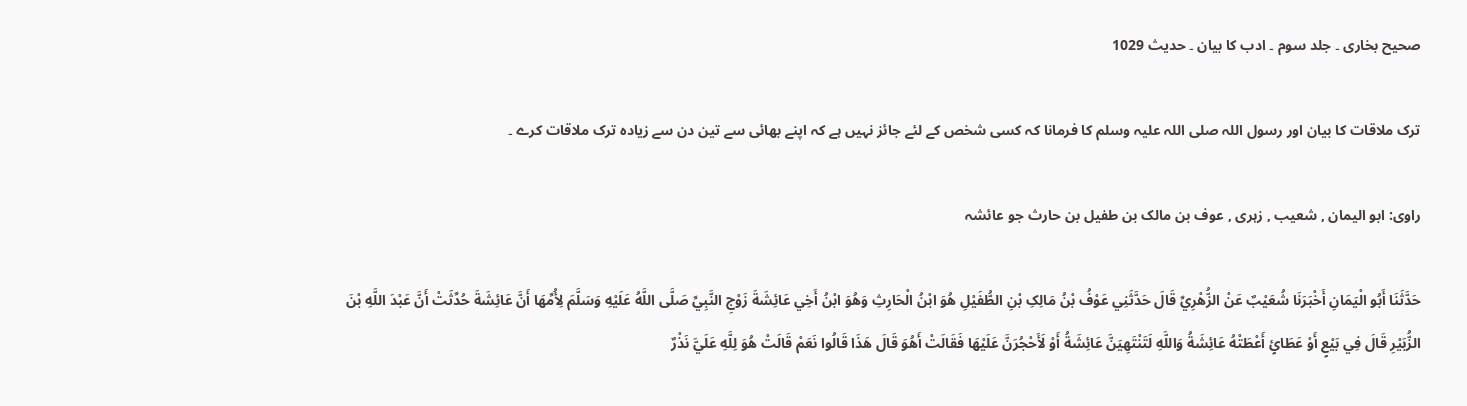صحیح بخاری ۔ جلد سوم ۔ ادب کا بیان ۔ حدیث 1029

ترک ملاقات کا بیان اور رسول اللہ صلی اللہ علیہ وسلم کا فرمانا کہ کسی شخص کے لئے جائز نہیں ہے کہ اپنے بھائی سے تین دن سے زیادہ ترک ملاقات کرے ۔

راوی: ابو الیمان , شعیب , زہری , عوف بن مالک بن طفیل بن حارث جو عائشہ

حَدَّثَنَا أَبُو الْيَمَانِ أَخْبَرَنَا شُعَيْبٌ عَنْ الزُّهْرِيِّ قَالَ حَدَّثَنِي عَوْفُ بْنُ مَالِکِ بْنِ الطُّفَيْلِ هُوَ ابْنُ الْحَارِثِ وَهُوَ ابْنُ أَخِي عَائِشَةَ زَوْجِ النَّبِيِّ صَلَّی اللَّهُ عَلَيْهِ وَسَلَّمَ لِأُمِّهَا أَنَّ عَائِشَةَ حُدِّثَتْ أَنَّ عَبْدَ اللَّهِ بْنَ الزُّبَيْرِ قَالَ فِي بَيْعٍ أَوْ عَطَائٍ أَعْطَتْهُ عَائِشَةُ وَاللَّهِ لَتَنْتَهِيَنَّ عَائِشَةُ أَوْ لَأَحْجُرَنَّ عَلَيْهَا فَقَالَتْ أَهُوَ قَالَ هَذَا قَالُوا نَعَمْ قَالَتْ هُوَ لِلَّهِ عَلَيَّ نَذْرٌ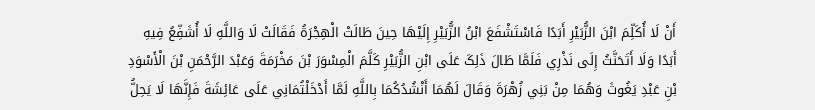أَنْ لَا أُکَلِّمَ ابْنَ الزُّبَيْرِ أَبَدًا فَاسْتَشْفَعَ ابْنُ الزُّبَيْرِ إِلَيْهَا حِينَ طَالَتْ الْهِجْرَةُ فَقَالَتْ لَا وَاللَّهِ لَا أُشَفِّعُ فِيهِ أَبَدًا وَلَا أَتَحَنَّثُ إِلَی نَذْرِي فَلَمَّا طَالَ ذَلِکَ عَلَی ابْنِ الزُّبَيْرِ کَلَّمَ الْمِسْوَرَ بْنَ مَخْرَمَةَ وَعَبْدَ الرَّحْمَنِ بْنَ الْأَسْوَدِ بْنِ عَبْدِ يَغُوثَ وَهُمَا مِنْ بَنِي زُهْرَةَ وَقَالَ لَهُمَا أَنْشُدُکُمَا بِاللَّهِ لَمَّا أَدْخَلْتُمَانِي عَلَی عَائِشَةَ فَإِنَّهَا لَا يَحِلُّ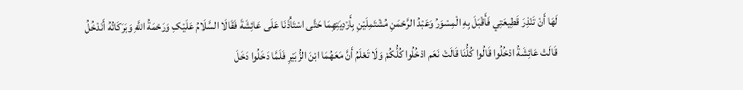لَهَا أَنْ تَنْذِرَ قَطِيعَتِي فَأَقْبَلَ بِهِ الْمِسْوَرُ وَعَبْدُ الرَّحْمَنِ مُشْتَمِلَيْنِ بِأَرْدِيَتِهِمَا حَتَّی اسْتَأْذَنَا عَلَی عَائِشَةَ فَقَالَا السَّلَامُ عَلَيْکِ وَرَحْمَةُ اللَّهِ وَبَرَکَاتُهُ أَنَدْخُلُ قَالَتْ عَائِشَةُ ادْخُلُوا قَالُوا کُلُّنَا قَالَتْ نَعَم ادْخُلُوا کُلُّکُمْ وَلَا تَعْلَمُ أَنَّ مَعَهُمَا ابْنَ الزُّبَيْرِ فَلَمَّا دَخَلُوا دَخَلَ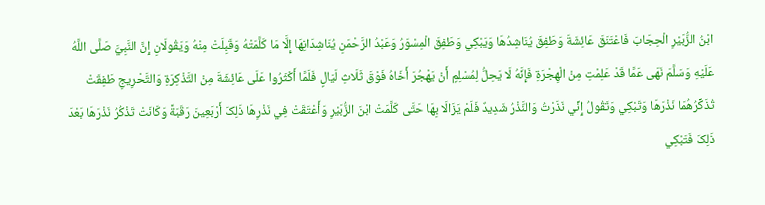ابْنُ الزُّبَيْرِ الْحِجَابَ فَاعْتَنَقَ عَائِشَةَ وَطَفِقَ يُنَاشِدُهَا وَيَبْکِي وَطَفِقَ الْمِسْوَرُ وَعَبْدُ الرَّحْمَنِ يُنَاشِدَانِهَا إِلَّا مَا کَلَّمَتْهُ وَقَبِلَتْ مِنْهُ وَيَقُولَانِ إِنَّ النَّبِيَّ صَلَّی اللَّهُ عَلَيْهِ وَسَلَّمَ نَهَی عَمَّا قَدْ عَلِمْتِ مِنْ الْهِجْرَةِ فَإِنَّهُ لَا يَحِلُّ لِمُسْلِمٍ أَنْ يَهْجُرَ أَخَاهُ فَوْقَ ثَلَاثِ لَيَالٍ فَلَمَّا أَکْثَرُوا عَلَی عَائِشَةَ مِنْ التَّذْکِرَةِ وَالتَّحْرِيجِ طَفِقَتْ تُذَکِّرُهُمَا نَذْرَهَا وَتَبْکِي وَتَقُولُ إِنِّي نَذَرْتُ وَالنَّذْرُ شَدِيدٌ فَلَمْ يَزَالَا بِهَا حَتَّی کَلَّمَتْ ابْنَ الزُّبَيْرِ وَأَعْتَقَتْ فِي نَذْرِهَا ذَلِکَ أَرْبَعِينَ رَقَبَةً وَکَانَتْ تَذْکُرُ نَذْرَهَا بَعْدَ ذَلِکَ فَتَبْکِي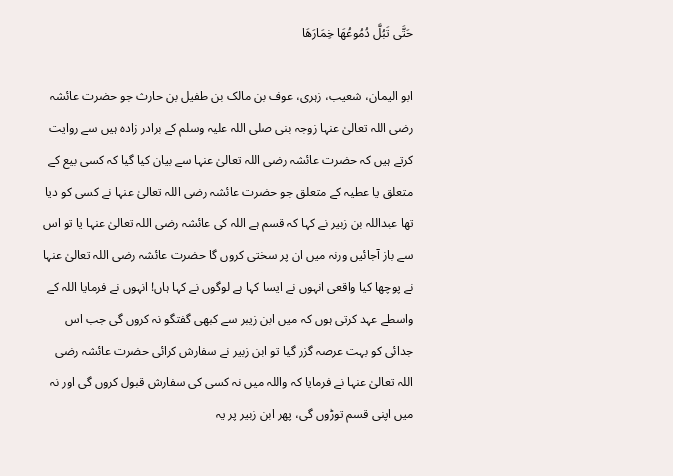حَتَّی تَبُلَّ دُمُوعُهَا خِمَارَهَا

ابو الیمان، شعیب، زہری، عوف بن مالک بن طفیل بن حارث جو حضرت عائشہ رضی اللہ تعالیٰ عنہا زوجہ بنی صلی اللہ علیہ وسلم کے برادر زادہ ہیں سے روایت کرتے ہیں کہ حضرت عائشہ رضی اللہ تعالیٰ عنہا سے بیان کیا گیا کہ کسی بیع کے متعلق یا عطیہ کے متعلق جو حضرت عائشہ رضی اللہ تعالیٰ عنہا نے کسی کو دیا تھا عبداللہ بن زبیر نے کہا کہ قسم ہے اللہ کی عائشہ رضی اللہ تعالیٰ عنہا یا تو اس سے باز آجائیں ورنہ میں ان پر سختی کروں گا حضرت عائشہ رضی اللہ تعالیٰ عنہا نے پوچھا کیا واقعی انہوں نے ایسا کہا ہے لوگوں نے کہا ہاں! انہوں نے فرمایا اللہ کے واسطے عہد کرتی ہوں کہ میں ابن زیبر سے کبھی گفتگو نہ کروں گی جب اس جدائی کو بہت عرصہ گزر گیا تو ابن زبیر نے سفارش کرائی حضرت عائشہ رضی اللہ تعالیٰ عنہا نے فرمایا کہ واللہ میں نہ کسی کی سفارش قبول کروں گی اور نہ میں اپنی قسم توڑوں گی، پھر ابن زبیر پر یہ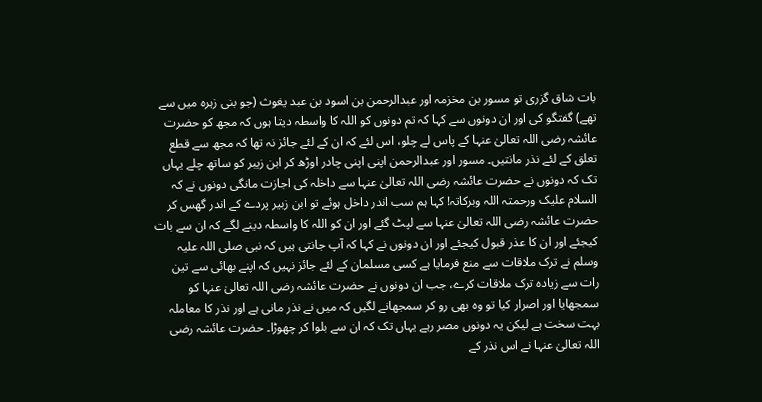بات شاق گزری تو مسور بن مخزمہ اور عبدالرحمن بن اسود بن عبد یغوث (جو بنی زہرہ میں سے تھے) گفتگو کی اور ان دونوں سے کہا کہ تم دونوں کو اللہ کا واسطہ دیتا ہوں کہ مجھ کو حضرت عائشہ رضی اللہ تعالیٰ عنہا کے پاس لے چلو، اس لئے کہ ان کے لئے جائز نہ تھا کہ مجھ سے قطع تعلق کے لئے نذر مانتیں۔ مسور اور عبدالرحمن اپنی اپنی چادر اوڑھ کر ابن زیبر کو ساتھ چلے یہاں تک کہ دونوں نے حضرت عائشہ رضی اللہ تعالیٰ عنہا سے داخلہ کی اجازت مانگی دونوں نے کہ السلام علیک ورحمتہ اللہ وبرکاتہ! کہا ہم سب اندر داخل ہوئے تو ابن زبیر پردے کے اندر گھس کر حضرت عائشہ رضی اللہ تعالیٰ عنہا سے لپٹ گئے اور ان کو اللہ کا واسطہ دینے لگے کہ ان سے بات کیجئے اور ان کا عذر قبول کیجئے اور ان دونوں نے کہا کہ آپ جانتی ہیں کہ نبی صلی اللہ علیہ وسلم نے ترک ملاقات سے منع فرمایا ہے کسی مسلمان کے لئے جائز نہیں کہ اپنے بھائی سے تین رات سے زیادہ ترک ملاقات کرے، جب ان دونوں نے حضرت عائشہ رضی اللہ تعالیٰ عنہا کو سمجھایا اور اصرار کیا تو وہ بھی رو کر سمجھانے لگیں کہ میں نے نذر مانی ہے اور نذر کا معاملہ بہت سخت ہے لیکن یہ دونوں مصر رہے یہاں تک کہ ان سے بلوا کر چھوڑا۔ حضرت عائشہ رضی اللہ تعالیٰ عنہا نے اس نذر کے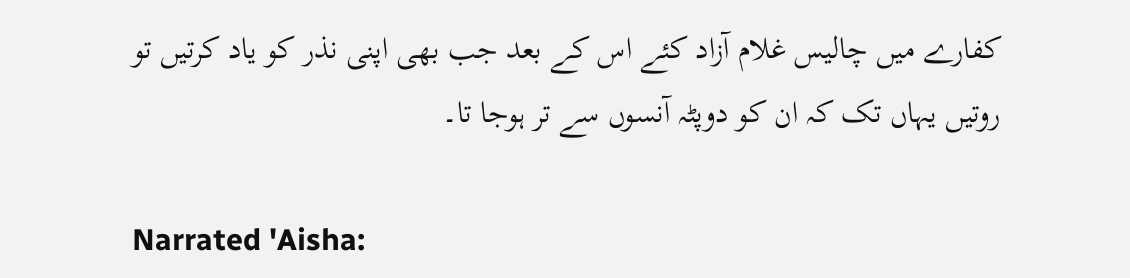کفارے میں چالیس غلام آزاد کئے اس کے بعد جب بھی اپنی نذر کو یاد کرتیں تو روتیں یہاں تک کہ ان کو دوپٹہ آنسوں سے تر ہوجا تا۔

Narrated 'Aisha: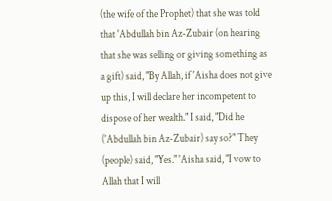(the wife of the Prophet) that she was told that 'Abdullah bin Az-Zubair (on hearing that she was selling or giving something as a gift) said, "By Allah, if 'Aisha does not give up this, I will declare her incompetent to dispose of her wealth." I said, "Did he ('Abdullah bin Az-Zubair) say so?" They (people) said, "Yes." 'Aisha said, "I vow to Allah that I will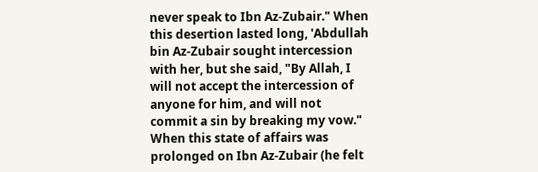never speak to Ibn Az-Zubair." When this desertion lasted long, 'Abdullah bin Az-Zubair sought intercession with her, but she said, "By Allah, I will not accept the intercession of anyone for him, and will not commit a sin by breaking my vow." When this state of affairs was prolonged on Ibn Az-Zubair (he felt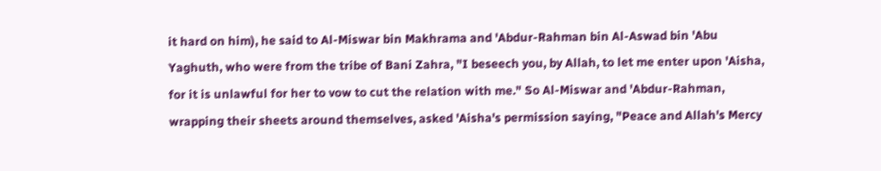it hard on him), he said to Al-Miswar bin Makhrama and 'Abdur-Rahman bin Al-Aswad bin 'Abu Yaghuth, who were from the tribe of Bani Zahra, "I beseech you, by Allah, to let me enter upon 'Aisha, for it is unlawful for her to vow to cut the relation with me." So Al-Miswar and 'Abdur-Rahman, wrapping their sheets around themselves, asked 'Aisha's permission saying, "Peace and Allah's Mercy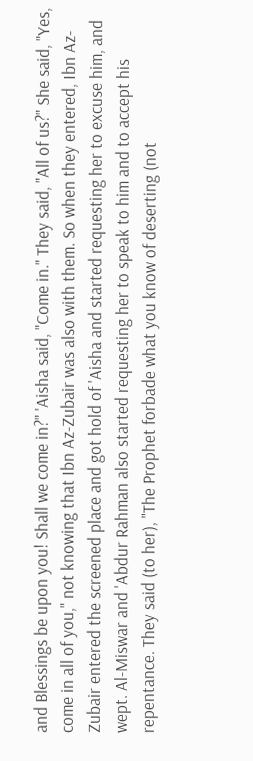and Blessings be upon you! Shall we come in?" 'Aisha said, "Come in." They said, "All of us?" She said, "Yes, come in all of you," not knowing that Ibn Az-Zubair was also with them. So when they entered, Ibn Az-Zubair entered the screened place and got hold of 'Aisha and started requesting her to excuse him, and wept. Al-Miswar and 'Abdur Rahman also started requesting her to speak to him and to accept his repentance. They said (to her), "The Prophet forbade what you know of deserting (not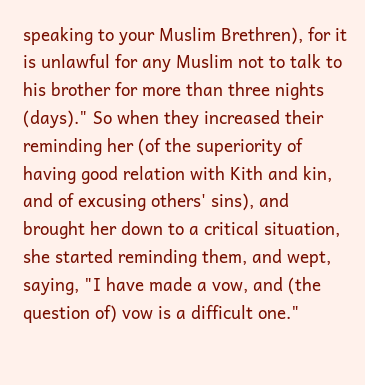speaking to your Muslim Brethren), for it is unlawful for any Muslim not to talk to his brother for more than three nights (days)." So when they increased their reminding her (of the superiority of having good relation with Kith and kin, and of excusing others' sins), and brought her down to a critical situation, she started reminding them, and wept, saying, "I have made a vow, and (the question of) vow is a difficult one."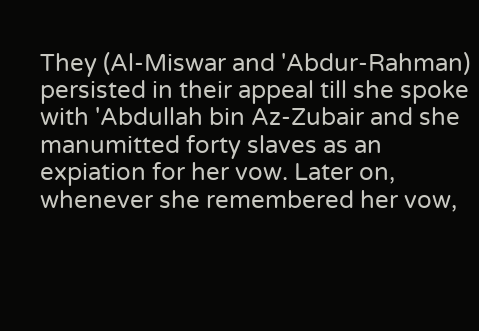They (Al-Miswar and 'Abdur-Rahman) persisted in their appeal till she spoke with 'Abdullah bin Az-Zubair and she manumitted forty slaves as an expiation for her vow. Later on, whenever she remembered her vow,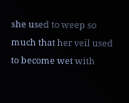she used to weep so much that her veil used to become wet with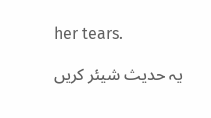her tears.

یہ حدیث شیئر کریں